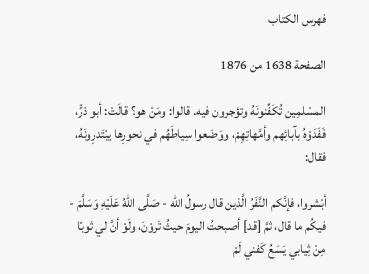فهرس الكتاب

الصفحة 1638 من 1876

المسْلمِين تُكَفِّنونَهُ وتؤجرون فيه. قالوا: ومَنْ هو؟ قالَتْ: أبو ذرٍّ، فَفَدَوْهُ بآبائِهم وأمَّهاتِهِمْ، ووَضَعوا سِياطَهُم في نحورِها يبْتَدرِونَهُ، فقال:

أبْشروا، فإنَّكم النَّفَرُ الَّذين قال رسولُ الله - صَلَّى اللهُ عَلَيْهِ وَسَلَّمَ - فيكُم ما قال، ثمَّ [قد] أصبحتُ اليومَ حيثُ تَروْنَ، ولَوْ أنَّ لي ثوبًا مِنْ ثِيابي يَسَعُ كَفني لَمْ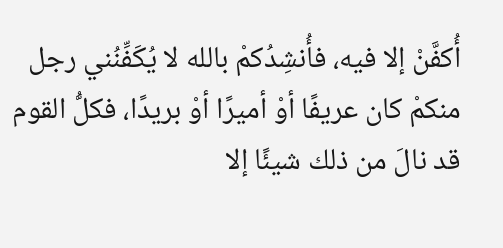أُكفَّنْ إلا فيه، فأُنشِدُكمْ بالله لا يُكَفِّنُني رجل منكمْ كان عريفًا أوْ أميرًا أوْ بريدًا، فكلُّ القوم قد نالَ من ذلك شيئًا إلا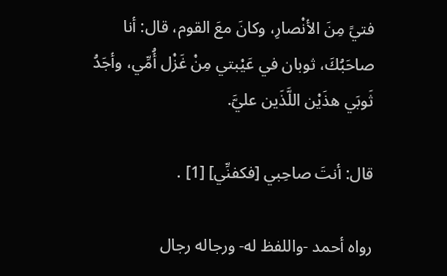فتيً مِنَ الأنْصارِ، وكانَ معَ القوم، قال: أنا صاحَبُكَ، ثوبان في عَيْبتي مِنْ غَزْل أُمِّي، وأجَدُ ثَوبَي هذَيْن اللَّذَين عليَّ.

قال: أنتَ صاحِبي [فكفنِّي] [1] .

رواه أحمد -واللفظ له- ورجاله رجال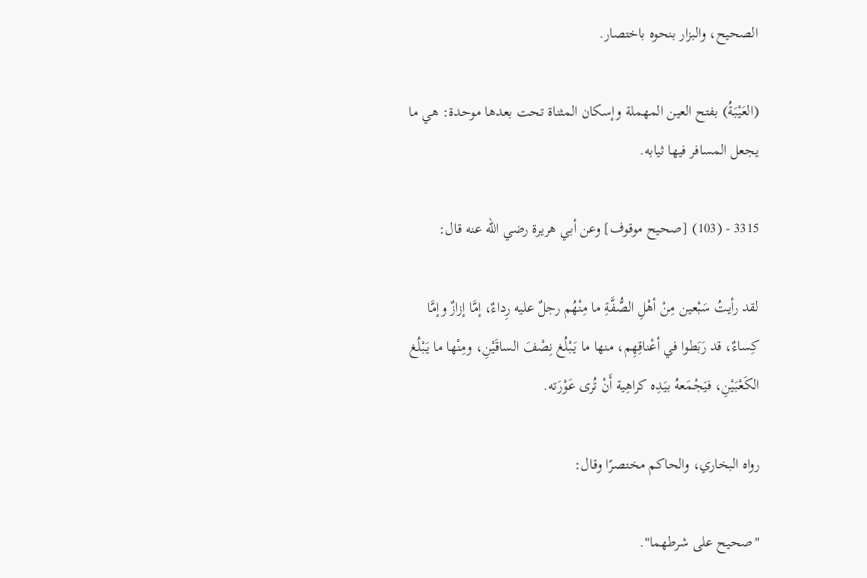الصحيح، والبزار بنحوه باختصار.

(العَيْبَةُ) بفتح العين المهملة وإسكان المثناة تحت بعدها موحدة: هي ما يجعل المسافر فيها ثيابه.

3315 - (103) [صحيح موقوف] وعن أبي هريرة رضي الله عنه قال:

لقد رأيتُ سَبْعين مِنْ أهْلِ الصُّفَّةِ ما مِنْهُم رجلٌ عليه رِداءٌ، إمَّا إزازٌ وإمَّا كِساءٌ، قد رَبَطوا في أعْناقِهِم، منها ما يَبْلُغ نِصْفَ الساقَيْنِ، ومِنْها ما يَبْلُغ الكَعْبَيْنِ، فيَجْمَعهُ بيَدِه كراهِية أَنْ تُرى عَوْرَته.

رواه البخاري، والحاكم مختصرًا وقال:

"صحيح على شرطهما".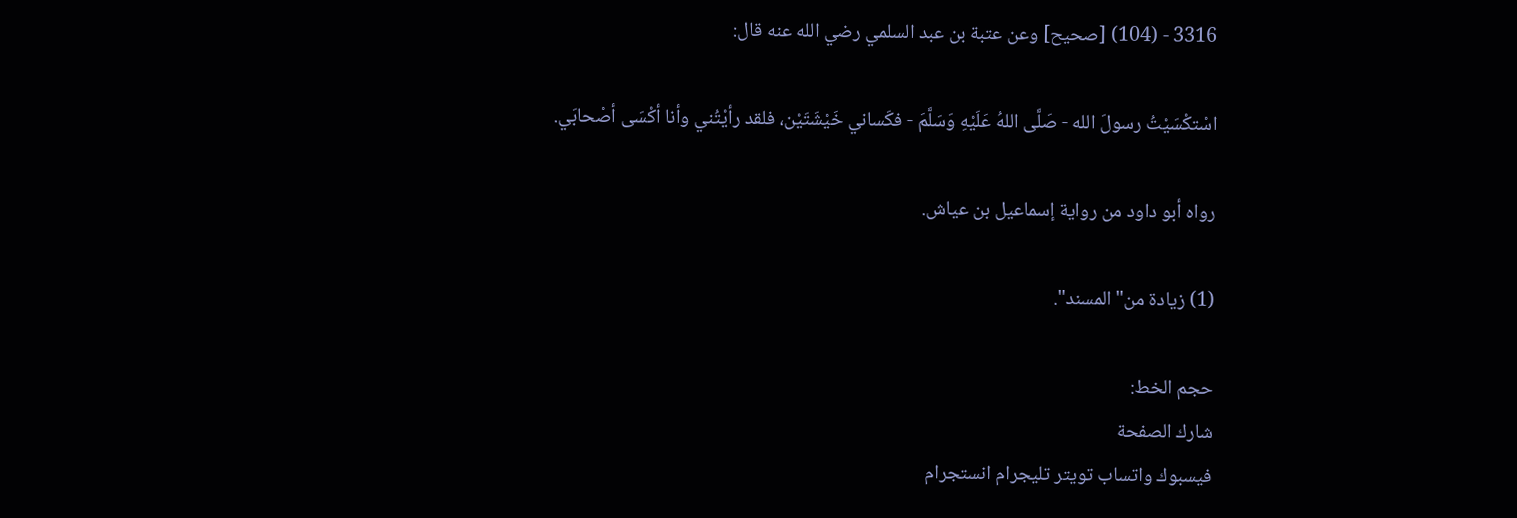3316 - (104) [صحيح] وعن عتبة بن عبد السلمي رضي الله عنه قال:

اسْتكْسَيْتُ رسولَ الله - صَلَّى اللهُ عَلَيْهِ وَسَلَّمَ - فكَساني خَيْشَتَيْن، فلقد رأيْتُني وأنا أكْسَى أصْحابَي.

رواه أبو داود من رواية إسماعيل بن عياش.

(1) زيادة من"المسند".

حجم الخط:
شارك الصفحة
فيسبوك واتساب تويتر تليجرام انستجرام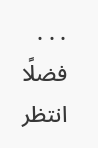. . .
فضلًا انتظر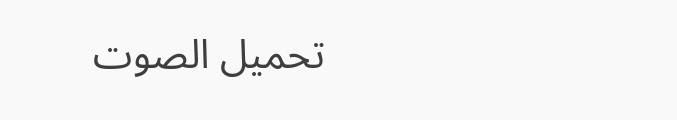تحميل الصوت